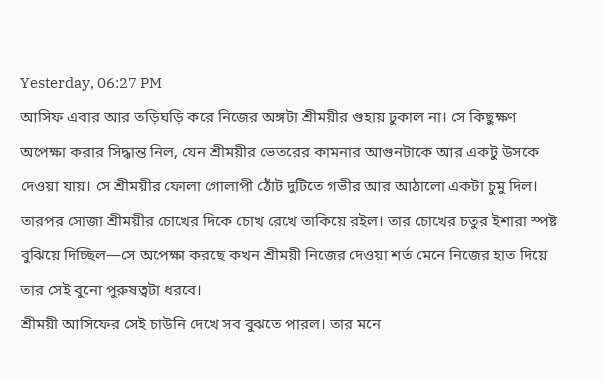Yesterday, 06:27 PM
আসিফ এবার আর তড়িঘড়ি করে নিজের অঙ্গটা শ্রীময়ীর গুহায় ঢুকাল না। সে কিছুক্ষণ অপেক্ষা করার সিদ্ধান্ত নিল, যেন শ্রীময়ীর ভেতরের কামনার আগুনটাকে আর একটু উসকে দেওয়া যায়। সে শ্রীময়ীর ফোলা গোলাপী ঠোঁট দুটিতে গভীর আর আঠালো একটা চুমু দিল। তারপর সোজা শ্রীময়ীর চোখের দিকে চোখ রেখে তাকিয়ে রইল। তার চোখের চতুর ইশারা স্পষ্ট বুঝিয়ে দিচ্ছিল—সে অপেক্ষা করছে কখন শ্রীময়ী নিজের দেওয়া শর্ত মেনে নিজের হাত দিয়ে তার সেই বুনো পুরুষত্বটা ধরবে।
শ্রীময়ী আসিফের সেই চাউনি দেখে সব বুঝতে পারল। তার মনে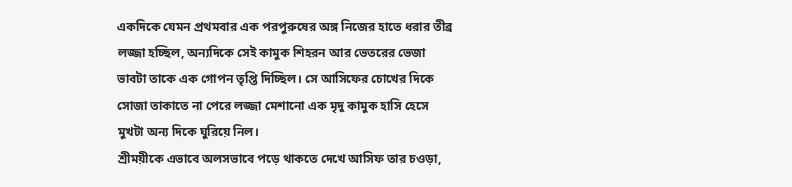একদিকে যেমন প্রথমবার এক পরপুরুষের অঙ্গ নিজের হাতে ধরার তীব্র লজ্জা হচ্ছিল, অন্যদিকে সেই কামুক শিহরন আর ভেতরের ভেজা ভাবটা তাকে এক গোপন তৃপ্তি দিচ্ছিল। সে আসিফের চোখের দিকে সোজা তাকাতে না পেরে লজ্জা মেশানো এক মৃদু কামুক হাসি হেসে মুখটা অন্য দিকে ঘুরিয়ে নিল।
শ্রীময়ীকে এভাবে অলসভাবে পড়ে থাকতে দেখে আসিফ তার চওড়া,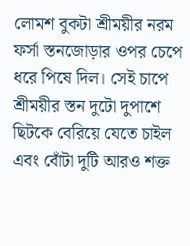লোমশ বুকটা শ্রীময়ীর নরম ফর্সা স্তনজোড়ার ওপর চেপে ধরে পিষে দিল। সেই চাপে শ্রীময়ীর স্তন দুটো দুপাশে ছিটকে বেরিয়ে যেতে চাইল এবং বোঁটা দুটি আরও শক্ত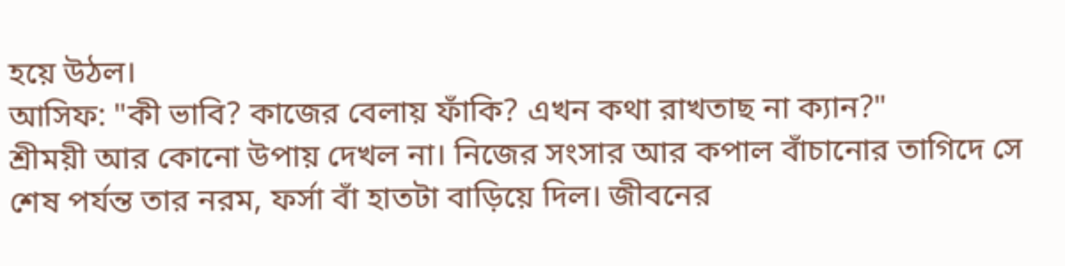হয়ে উঠল।
আসিফ: "কী ভাবি? কাজের বেলায় ফাঁকি? এখন কথা রাখতাছ না ক্যান?"
শ্রীময়ী আর কোনো উপায় দেখল না। নিজের সংসার আর কপাল বাঁচানোর তাগিদে সে শেষ পর্যন্ত তার নরম, ফর্সা বাঁ হাতটা বাড়িয়ে দিল। জীবনের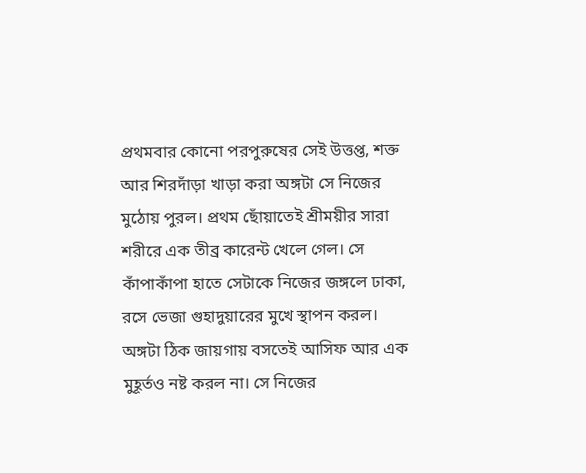প্রথমবার কোনো পরপুরুষের সেই উত্তপ্ত, শক্ত আর শিরদাঁড়া খাড়া করা অঙ্গটা সে নিজের মুঠোয় পুরল। প্রথম ছোঁয়াতেই শ্রীময়ীর সারা শরীরে এক তীব্র কারেন্ট খেলে গেল। সে কাঁপাকাঁপা হাতে সেটাকে নিজের জঙ্গলে ঢাকা, রসে ভেজা গুহাদুয়ারের মুখে স্থাপন করল।
অঙ্গটা ঠিক জায়গায় বসতেই আসিফ আর এক মুহূর্তও নষ্ট করল না। সে নিজের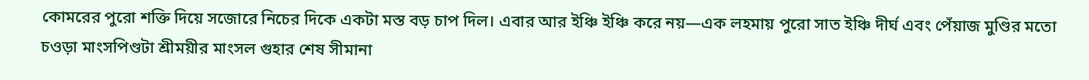কোমরের পুরো শক্তি দিয়ে সজোরে নিচের দিকে একটা মস্ত বড় চাপ দিল। এবার আর ইঞ্চি ইঞ্চি করে নয়—এক লহমায় পুরো সাত ইঞ্চি দীর্ঘ এবং পেঁয়াজ মুণ্ডির মতো চওড়া মাংসপিণ্ডটা শ্রীময়ীর মাংসল গুহার শেষ সীমানা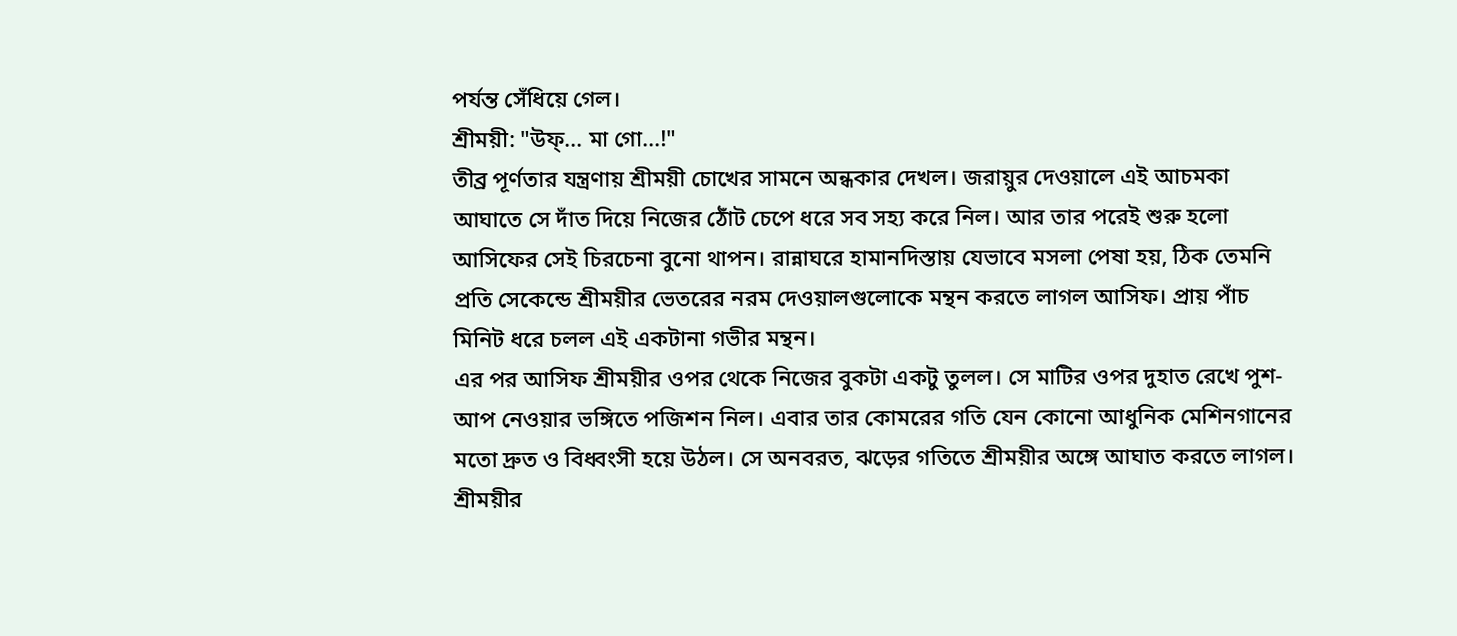পর্যন্ত সেঁধিয়ে গেল।
শ্রীময়ী: "উফ্... মা গো...!"
তীব্র পূর্ণতার যন্ত্রণায় শ্রীময়ী চোখের সামনে অন্ধকার দেখল। জরায়ুর দেওয়ালে এই আচমকা আঘাতে সে দাঁত দিয়ে নিজের ঠোঁট চেপে ধরে সব সহ্য করে নিল। আর তার পরেই শুরু হলো আসিফের সেই চিরচেনা বুনো থাপন। রান্নাঘরে হামানদিস্তায় যেভাবে মসলা পেষা হয়, ঠিক তেমনি প্রতি সেকেন্ডে শ্রীময়ীর ভেতরের নরম দেওয়ালগুলোকে মন্থন করতে লাগল আসিফ। প্রায় পাঁচ মিনিট ধরে চলল এই একটানা গভীর মন্থন।
এর পর আসিফ শ্রীময়ীর ওপর থেকে নিজের বুকটা একটু তুলল। সে মাটির ওপর দুহাত রেখে পুশ-আপ নেওয়ার ভঙ্গিতে পজিশন নিল। এবার তার কোমরের গতি যেন কোনো আধুনিক মেশিনগানের মতো দ্রুত ও বিধ্বংসী হয়ে উঠল। সে অনবরত, ঝড়ের গতিতে শ্রীময়ীর অঙ্গে আঘাত করতে লাগল। শ্রীময়ীর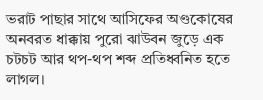ভরাট পাছার সাথে আসিফের অণ্ডকোষের অনবরত ধাক্কায় পুরো ঝাউবন জুড়ে এক চটচট আর থপ-থপ শব্দ প্রতিধ্বনিত হতে লাগল।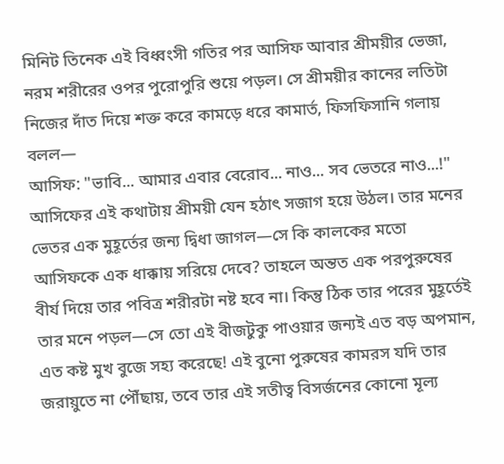মিনিট তিনেক এই বিধ্বংসী গতির পর আসিফ আবার শ্রীময়ীর ভেজা, নরম শরীরের ওপর পুরোপুরি শুয়ে পড়ল। সে শ্রীময়ীর কানের লতিটা নিজের দাঁত দিয়ে শক্ত করে কামড়ে ধরে কামার্ত, ফিসফিসানি গলায় বলল—
আসিফ: "ভাবি... আমার এবার বেরোব... নাও... সব ভেতরে নাও...!"
আসিফের এই কথাটায় শ্রীময়ী যেন হঠাৎ সজাগ হয়ে উঠল। তার মনের ভেতর এক মুহূর্তের জন্য দ্বিধা জাগল—সে কি কালকের মতো আসিফকে এক ধাক্কায় সরিয়ে দেবে? তাহলে অন্তত এক পরপুরুষের বীর্য দিয়ে তার পবিত্র শরীরটা নষ্ট হবে না। কিন্তু ঠিক তার পরের মুহূর্তেই তার মনে পড়ল—সে তো এই বীজটুকু পাওয়ার জন্যই এত বড় অপমান, এত কষ্ট মুখ বুজে সহ্য করেছে! এই বুনো পুরুষের কামরস যদি তার জরায়ুতে না পৌঁছায়, তবে তার এই সতীত্ব বিসর্জনের কোনো মূল্য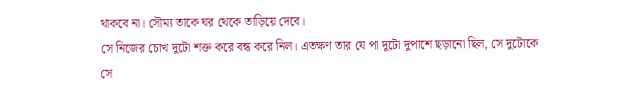থাকবে না। সৌম্য তাকে ঘর থেকে তাড়িয়ে দেবে।
সে নিজের চোখ দুটো শক্ত করে বন্ধ করে নিল। এতক্ষণ তার যে পা দুটো দুপাশে ছড়ানো ছিল, সে দুটোকে সে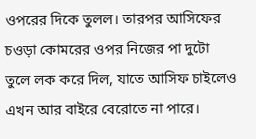ওপরের দিকে তুলল। তারপর আসিফের চওড়া কোমরের ওপর নিজের পা দুটো তুলে লক করে দিল, যাতে আসিফ চাইলেও এখন আর বাইরে বেরোতে না পারে।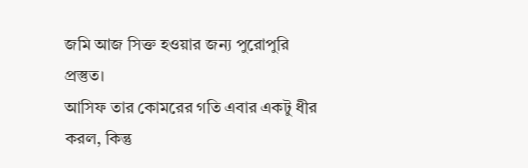জমি আজ সিক্ত হওয়ার জন্য পুরোপুরি প্রস্তুত।
আসিফ তার কোমরের গতি এবার একটু ধীর করল, কিন্তু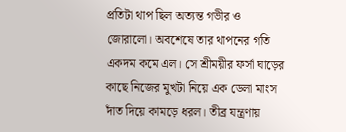প্রতিটা থাপ ছিল অত্যন্ত গভীর ও জোরালো। অবশেষে তার থাপনের গতি একদম কমে এল। সে শ্রীময়ীর ফর্সা ঘাড়ের কাছে নিজের মুখটা নিয়ে এক ডেলা মাংস দাঁত দিয়ে কামড়ে ধরল। তীব্র যন্ত্রণায়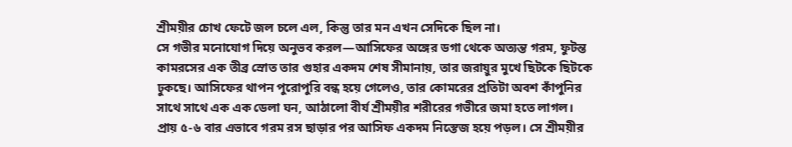শ্রীময়ীর চোখ ফেটে জল চলে এল, কিন্তু তার মন এখন সেদিকে ছিল না।
সে গভীর মনোযোগ দিয়ে অনুভব করল—আসিফের অঙ্গের ডগা থেকে অত্যন্ত গরম, ফুটন্ত কামরসের এক তীব্র স্রোত তার গুহার একদম শেষ সীমানায়, তার জরায়ুর মুখে ছিটকে ছিটকে ঢুকছে। আসিফের থাপন পুরোপুরি বন্ধ হয়ে গেলেও, তার কোমরের প্রতিটা অবশ কাঁপুনির সাথে সাথে এক এক ডেলা ঘন, আঠালো বীর্য শ্রীময়ীর শরীরের গভীরে জমা হতে লাগল। প্রায় ৫-৬ বার এভাবে গরম রস ছাড়ার পর আসিফ একদম নিস্তেজ হয়ে পড়ল। সে শ্রীময়ীর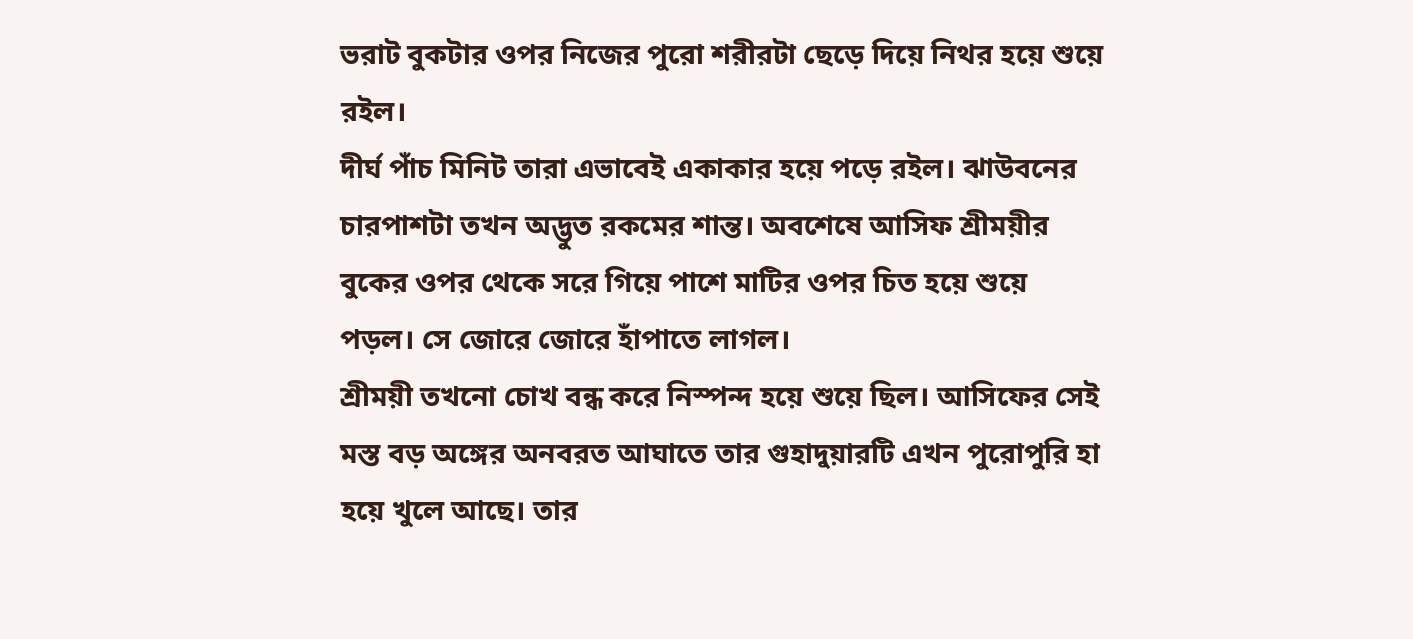ভরাট বুকটার ওপর নিজের পুরো শরীরটা ছেড়ে দিয়ে নিথর হয়ে শুয়ে রইল।
দীর্ঘ পাঁচ মিনিট তারা এভাবেই একাকার হয়ে পড়ে রইল। ঝাউবনের চারপাশটা তখন অদ্ভুত রকমের শান্ত। অবশেষে আসিফ শ্রীময়ীর বুকের ওপর থেকে সরে গিয়ে পাশে মাটির ওপর চিত হয়ে শুয়ে পড়ল। সে জোরে জোরে হাঁপাতে লাগল।
শ্রীময়ী তখনো চোখ বন্ধ করে নিস্পন্দ হয়ে শুয়ে ছিল। আসিফের সেই মস্ত বড় অঙ্গের অনবরত আঘাতে তার গুহাদুয়ারটি এখন পুরোপুরি হা হয়ে খুলে আছে। তার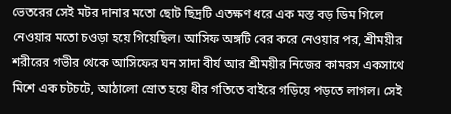ভেতরের সেই মটর দানার মতো ছোট ছিদ্রটি এতক্ষণ ধরে এক মস্ত বড় ডিম গিলে নেওয়ার মতো চওড়া হয়ে গিয়েছিল। আসিফ অঙ্গটি বের করে নেওয়ার পর, শ্রীময়ীর শরীরের গভীর থেকে আসিফের ঘন সাদা বীর্য আর শ্রীময়ীর নিজের কামরস একসাথে মিশে এক চটচটে, আঠালো স্রোত হয়ে ধীর গতিতে বাইরে গড়িয়ে পড়তে লাগল। সেই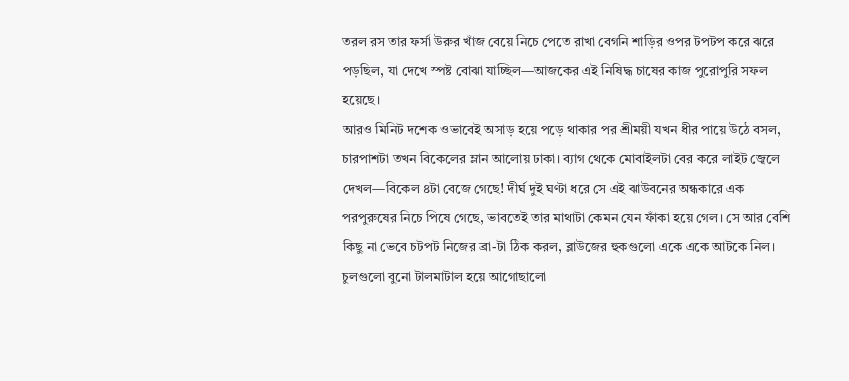তরল রস তার ফর্সা উরুর খাঁজ বেয়ে নিচে পেতে রাখা বেগনি শাড়ির ওপর টপটপ করে ঝরে পড়ছিল, যা দেখে স্পষ্ট বোঝা যাচ্ছিল—আজকের এই নিষিদ্ধ চাষের কাজ পুরোপুরি সফল হয়েছে।
আরও মিনিট দশেক ওভাবেই অসাড় হয়ে পড়ে থাকার পর শ্রীময়ী যখন ধীর পায়ে উঠে বসল, চারপাশটা তখন বিকেলের ম্লান আলোয় ঢাকা। ব্যাগ থেকে মোবাইলটা বের করে লাইট জ্বেলে দেখল—বিকেল ৪টা বেজে গেছে! দীর্ঘ দুই ঘণ্টা ধরে সে এই ঝাউবনের অন্ধকারে এক পরপুরুষের নিচে পিষে গেছে, ভাবতেই তার মাথাটা কেমন যেন ফাঁকা হয়ে গেল। সে আর বেশি কিছু না ভেবে চটপট নিজের ব্রা-টা ঠিক করল, ব্লাউজের হুকগুলো একে একে আটকে নিল। চুলগুলো বুনো টালমাটাল হয়ে আগোছালো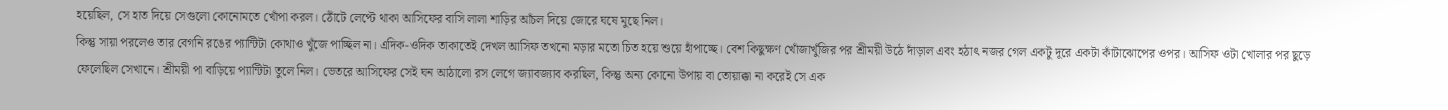হয়েছিল, সে হাত দিয়ে সেগুলো কোনোমতে খোঁপা করল। ঠোঁটে লেপ্টে থাকা আসিফের বাসি লালা শাড়ির আঁচল দিয়ে জোরে ঘষে মুছে নিল।
কিন্তু সায়া পরলেও তার বেগনি রঙের প্যান্টিটা কোথাও খুঁজে পাচ্ছিল না। এদিক-ওদিক তাকাতেই দেখল আসিফ তখনো মড়ার মতো চিত হয়ে শুয়ে হাঁপাচ্ছে। বেশ কিছুক্ষণ খোঁজাখুঁজির পর শ্রীময়ী উঠে দাঁড়াল এবং হঠাৎ নজর গেল একটু দূরে একটা কাঁটাঝোপের ওপর। আসিফ ওটা খোলার পর ছুড়ে ফেলেছিল সেখানে। শ্রীময়ী পা বাড়িয়ে প্যান্টিটা তুলে নিল। ভেতরে আসিফের সেই ঘন আঠালো রস লেগে জ্যাবজ্যাব করছিল, কিন্তু অন্য কোনো উপায় বা তোয়াক্কা না করেই সে এক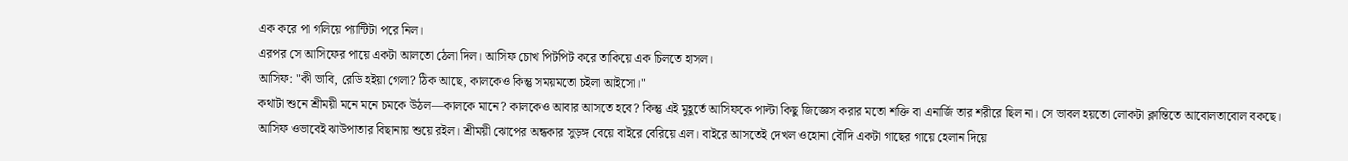এক করে পা গলিয়ে প্যান্টিটা পরে নিল।
এরপর সে আসিফের পায়ে একটা আলতো ঠেলা দিল। আসিফ চোখ পিটপিট করে তাকিয়ে এক চিলতে হাসল।
আসিফ: "কী ভাবি, রেডি হইয়া গেলা? ঠিক আছে, কালকেও কিন্তু সময়মতো চইলা আইসো।"
কথাটা শুনে শ্রীময়ী মনে মনে চমকে উঠল—কালকে মানে? কালকেও আবার আসতে হবে? কিন্তু এই মুহূর্তে আসিফকে পাল্টা কিছু জিজ্ঞেস করার মতো শক্তি বা এনার্জি তার শরীরে ছিল না। সে ভাবল হয়তো লোকটা ক্লান্তিতে আবোলতাবোল বকছে।
আসিফ ওভাবেই ঝাউপাতার বিছানায় শুয়ে রইল। শ্রীময়ী ঝোপের অন্ধকার সুড়ঙ্গ বেয়ে বাইরে বেরিয়ে এল। বাইরে আসতেই দেখল ওহোনা বৌদি একটা গাছের গায়ে হেলান দিয়ে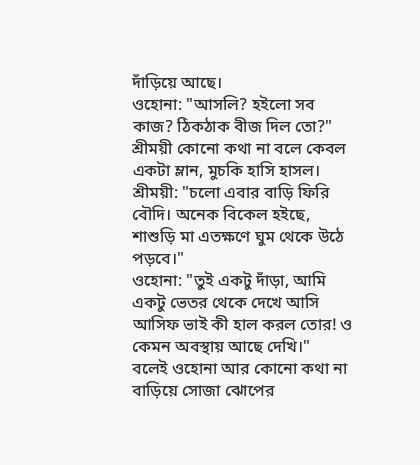দাঁড়িয়ে আছে।
ওহোনা: "আসলি? হইলো সব কাজ? ঠিকঠাক বীজ দিল তো?"
শ্রীময়ী কোনো কথা না বলে কেবল একটা ম্লান, মুচকি হাসি হাসল।
শ্রীময়ী: "চলো এবার বাড়ি ফিরি বৌদি। অনেক বিকেল হইছে, শাশুড়ি মা এতক্ষণে ঘুম থেকে উঠে পড়বে।"
ওহোনা: "তুই একটু দাঁড়া, আমি একটু ভেতর থেকে দেখে আসি আসিফ ভাই কী হাল করল তোর! ও কেমন অবস্থায় আছে দেখি।"
বলেই ওহোনা আর কোনো কথা না বাড়িয়ে সোজা ঝোপের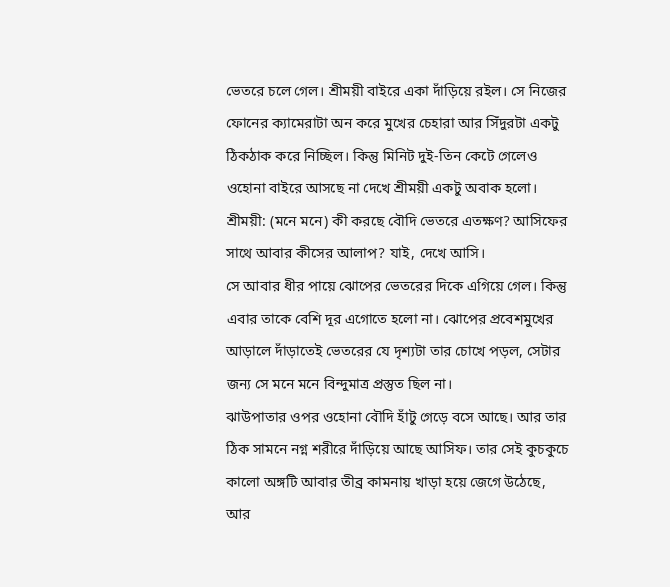ভেতরে চলে গেল। শ্রীময়ী বাইরে একা দাঁড়িয়ে রইল। সে নিজের ফোনের ক্যামেরাটা অন করে মুখের চেহারা আর সিঁদুরটা একটু ঠিকঠাক করে নিচ্ছিল। কিন্তু মিনিট দুই-তিন কেটে গেলেও ওহোনা বাইরে আসছে না দেখে শ্রীময়ী একটু অবাক হলো।
শ্রীময়ী: (মনে মনে) কী করছে বৌদি ভেতরে এতক্ষণ? আসিফের সাথে আবার কীসের আলাপ? যাই, দেখে আসি।
সে আবার ধীর পায়ে ঝোপের ভেতরের দিকে এগিয়ে গেল। কিন্তু এবার তাকে বেশি দূর এগোতে হলো না। ঝোপের প্রবেশমুখের আড়ালে দাঁড়াতেই ভেতরের যে দৃশ্যটা তার চোখে পড়ল, সেটার জন্য সে মনে মনে বিন্দুমাত্র প্রস্তুত ছিল না।
ঝাউপাতার ওপর ওহোনা বৌদি হাঁটু গেড়ে বসে আছে। আর তার ঠিক সামনে নগ্ন শরীরে দাঁড়িয়ে আছে আসিফ। তার সেই কুচকুচে কালো অঙ্গটি আবার তীব্র কামনায় খাড়া হয়ে জেগে উঠেছে, আর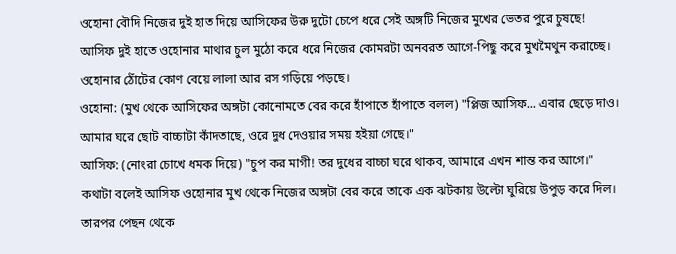ওহোনা বৌদি নিজের দুই হাত দিয়ে আসিফের উরু দুটো চেপে ধরে সেই অঙ্গটি নিজের মুখের ভেতর পুরে চুষছে!
আসিফ দুই হাতে ওহোনার মাথার চুল মুঠো করে ধরে নিজের কোমরটা অনবরত আগে-পিছু করে মুখমৈথুন করাচ্ছে। ওহোনার ঠোঁটের কোণ বেয়ে লালা আর রস গড়িয়ে পড়ছে।
ওহোনা: (মুখ থেকে আসিফের অঙ্গটা কোনোমতে বের করে হাঁপাতে হাঁপাতে বলল) "প্লিজ আসিফ... এবার ছেড়ে দাও। আমার ঘরে ছোট বাচ্চাটা কাঁদতাছে, ওরে দুধ দেওয়ার সময় হইয়া গেছে।"
আসিফ: (নোংরা চোখে ধমক দিয়ে) "চুপ কর মাগী! তর দুধের বাচ্চা ঘরে থাকব, আমারে এখন শান্ত কর আগে।"
কথাটা বলেই আসিফ ওহোনার মুখ থেকে নিজের অঙ্গটা বের করে তাকে এক ঝটকায় উল্টো ঘুরিয়ে উপুড় করে দিল। তারপর পেছন থেকে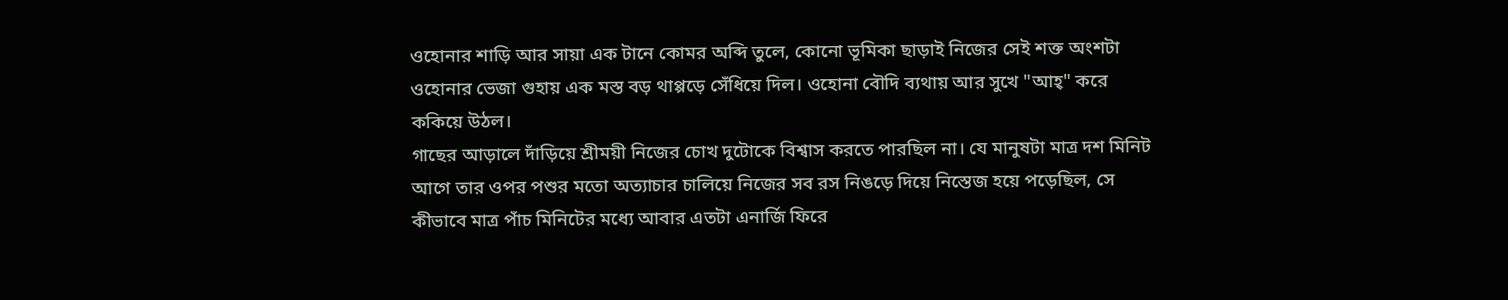ওহোনার শাড়ি আর সায়া এক টানে কোমর অব্দি তুলে, কোনো ভূমিকা ছাড়াই নিজের সেই শক্ত অংশটা ওহোনার ভেজা গুহায় এক মস্ত বড় থাপ্পড়ে সেঁধিয়ে দিল। ওহোনা বৌদি ব্যথায় আর সুখে "আহ্" করে ককিয়ে উঠল।
গাছের আড়ালে দাঁড়িয়ে শ্রীময়ী নিজের চোখ দুটোকে বিশ্বাস করতে পারছিল না। যে মানুষটা মাত্র দশ মিনিট আগে তার ওপর পশুর মতো অত্যাচার চালিয়ে নিজের সব রস নিঙড়ে দিয়ে নিস্তেজ হয়ে পড়েছিল, সে কীভাবে মাত্র পাঁচ মিনিটের মধ্যে আবার এতটা এনার্জি ফিরে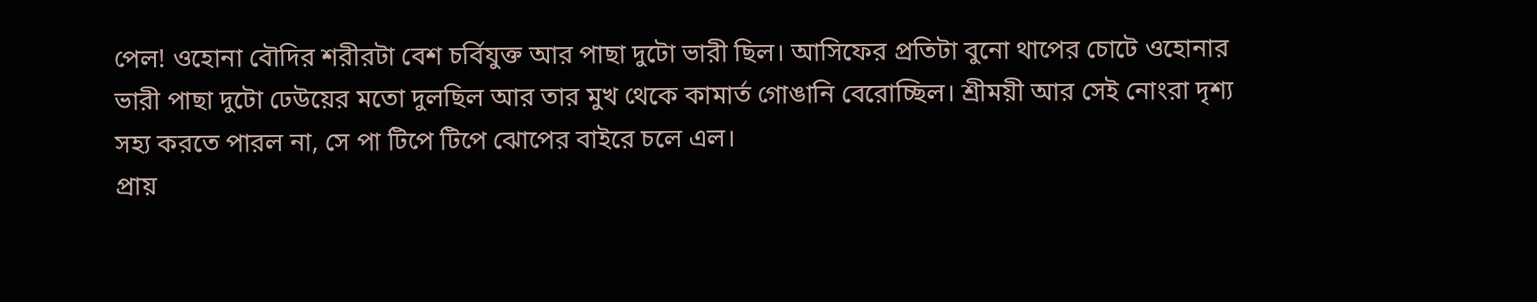পেল! ওহোনা বৌদির শরীরটা বেশ চর্বিযুক্ত আর পাছা দুটো ভারী ছিল। আসিফের প্রতিটা বুনো থাপের চোটে ওহোনার ভারী পাছা দুটো ঢেউয়ের মতো দুলছিল আর তার মুখ থেকে কামার্ত গোঙানি বেরোচ্ছিল। শ্রীময়ী আর সেই নোংরা দৃশ্য সহ্য করতে পারল না, সে পা টিপে টিপে ঝোপের বাইরে চলে এল।
প্রায়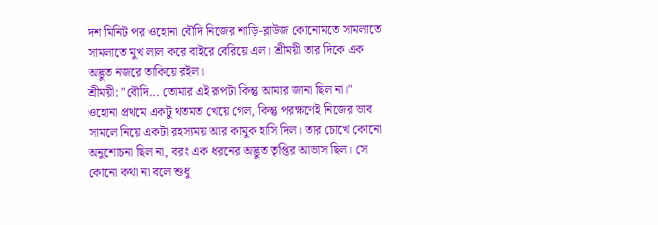দশ মিনিট পর ওহোনা বৌদি নিজের শাড়ি-ব্লাউজ কোনোমতে সামলাতে সামলাতে মুখ লাল করে বাইরে বেরিয়ে এল। শ্রীময়ী তার দিকে এক অদ্ভুত নজরে তাকিয়ে রইল।
শ্রীময়ী: "বৌদি... তোমার এই রূপটা কিন্তু আমার জানা ছিল না।"
ওহোনা প্রথমে একটু থতমত খেয়ে গেল, কিন্তু পরক্ষণেই নিজের ভাব সামলে নিয়ে একটা রহস্যময় আর কামুক হাসি দিল। তার চোখে কোনো অনুশোচনা ছিল না, বরং এক ধরনের অদ্ভুত তৃপ্তির আভাস ছিল। সে কোনো কথা না বলে শুধু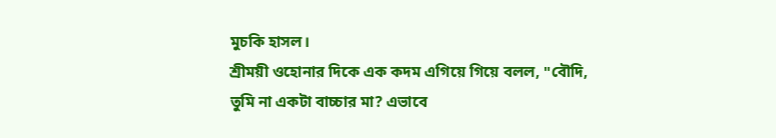মুচকি হাসল।
শ্রীময়ী ওহোনার দিকে এক কদম এগিয়ে গিয়ে বলল, "বৌদি, তুমি না একটা বাচ্চার মা? এভাবে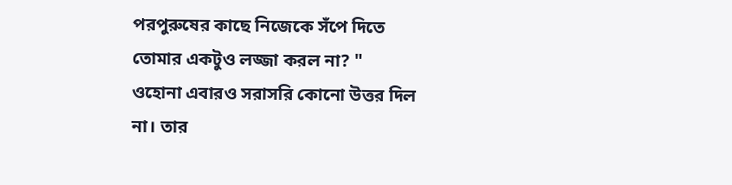পরপুরুষের কাছে নিজেকে সঁপে দিতে তোমার একটুও লজ্জা করল না? "
ওহোনা এবারও সরাসরি কোনো উত্তর দিল না। তার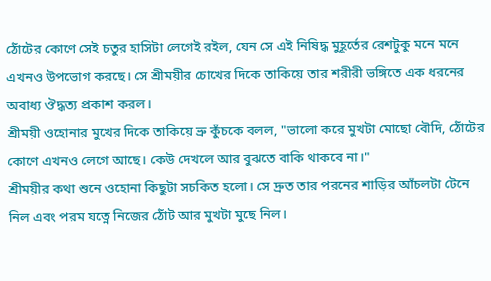ঠোঁটের কোণে সেই চতুর হাসিটা লেগেই রইল, যেন সে এই নিষিদ্ধ মুহূর্তের রেশটুকু মনে মনে এখনও উপভোগ করছে। সে শ্রীময়ীর চোখের দিকে তাকিয়ে তার শরীরী ভঙ্গিতে এক ধরনের অবাধ্য ঔদ্ধত্য প্রকাশ করল।
শ্রীময়ী ওহোনার মুখের দিকে তাকিয়ে ভ্রু কুঁচকে বলল, "ভালো করে মুখটা মোছো বৌদি, ঠোঁটের কোণে এখনও লেগে আছে। কেউ দেখলে আর বুঝতে বাকি থাকবে না।"
শ্রীময়ীর কথা শুনে ওহোনা কিছুটা সচকিত হলো। সে দ্রুত তার পরনের শাড়ির আঁচলটা টেনে নিল এবং পরম যত্নে নিজের ঠোঁট আর মুখটা মুছে নিল।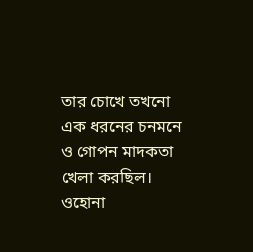তার চোখে তখনো এক ধরনের চনমনে ও গোপন মাদকতা খেলা করছিল।
ওহোনা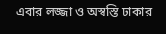এবার লজ্জা ও অস্বস্তি ঢাকার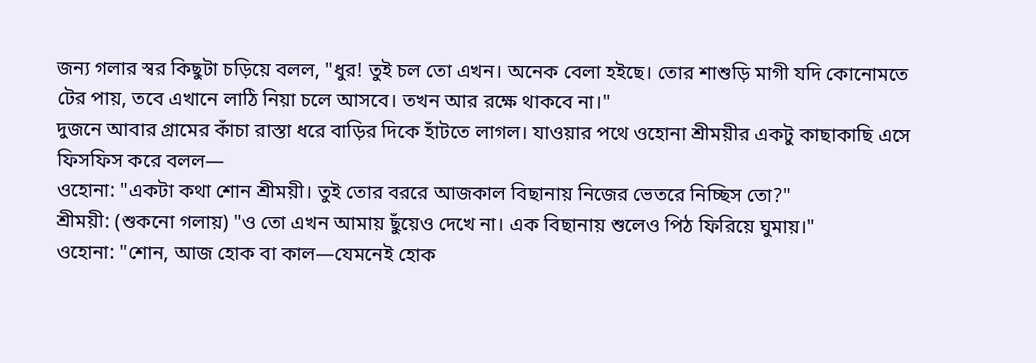জন্য গলার স্বর কিছুটা চড়িয়ে বলল, "ধুর! তুই চল তো এখন। অনেক বেলা হইছে। তোর শাশুড়ি মাগী যদি কোনোমতে টের পায়, তবে এখানে লাঠি নিয়া চলে আসবে। তখন আর রক্ষে থাকবে না।"
দুজনে আবার গ্রামের কাঁচা রাস্তা ধরে বাড়ির দিকে হাঁটতে লাগল। যাওয়ার পথে ওহোনা শ্রীময়ীর একটু কাছাকাছি এসে ফিসফিস করে বলল—
ওহোনা: "একটা কথা শোন শ্রীময়ী। তুই তোর বররে আজকাল বিছানায় নিজের ভেতরে নিচ্ছিস তো?"
শ্রীময়ী: (শুকনো গলায়) "ও তো এখন আমায় ছুঁয়েও দেখে না। এক বিছানায় শুলেও পিঠ ফিরিয়ে ঘুমায়।"
ওহোনা: "শোন, আজ হোক বা কাল—যেমনেই হোক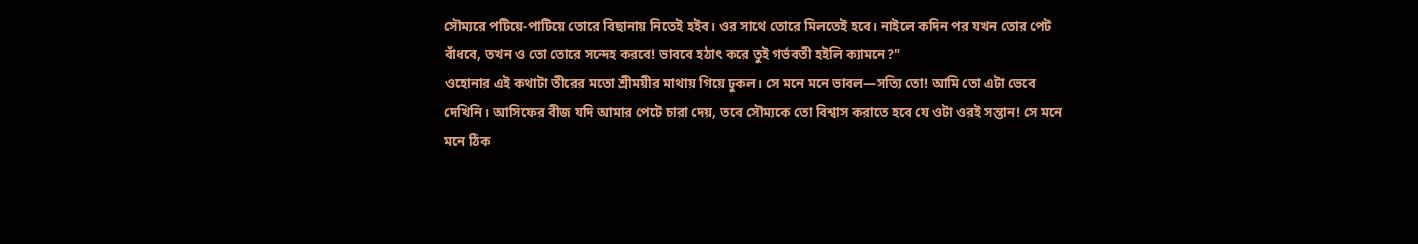সৌম্যরে পটিয়ে-পাটিয়ে তোরে বিছানায় নিতেই হইব। ওর সাথে তোরে মিলতেই হবে। নাইলে কদিন পর যখন তোর পেট বাঁধবে, তখন ও তো তোরে সন্দেহ করবে! ভাববে হঠাৎ করে তুই গর্ভবতী হইলি ক্যামনে?"
ওহোনার এই কথাটা তীরের মতো শ্রীময়ীর মাথায় গিয়ে ঢুকল। সে মনে মনে ভাবল—সত্যি তো! আমি তো এটা ভেবে দেখিনি। আসিফের বীজ যদি আমার পেটে চারা দেয়, তবে সৌম্যকে তো বিশ্বাস করাতে হবে যে ওটা ওরই সন্তান! সে মনে মনে ঠিক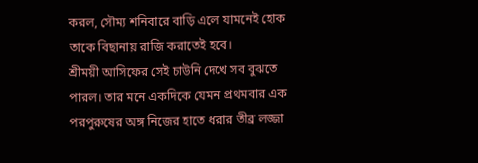করল, সৌম্য শনিবারে বাড়ি এলে যামনেই হোক তাকে বিছানায় রাজি করাতেই হবে।
শ্রীময়ী আসিফের সেই চাউনি দেখে সব বুঝতে পারল। তার মনে একদিকে যেমন প্রথমবার এক পরপুরুষের অঙ্গ নিজের হাতে ধরার তীব্র লজ্জা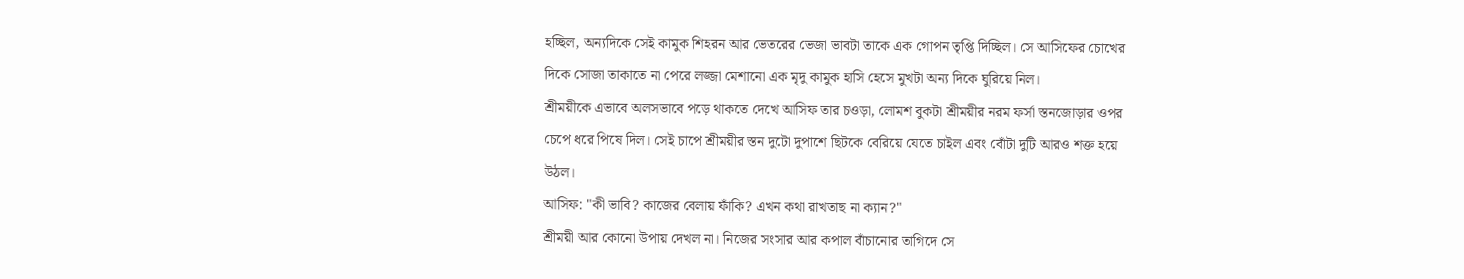হচ্ছিল, অন্যদিকে সেই কামুক শিহরন আর ভেতরের ভেজা ভাবটা তাকে এক গোপন তৃপ্তি দিচ্ছিল। সে আসিফের চোখের দিকে সোজা তাকাতে না পেরে লজ্জা মেশানো এক মৃদু কামুক হাসি হেসে মুখটা অন্য দিকে ঘুরিয়ে নিল।
শ্রীময়ীকে এভাবে অলসভাবে পড়ে থাকতে দেখে আসিফ তার চওড়া, লোমশ বুকটা শ্রীময়ীর নরম ফর্সা স্তনজোড়ার ওপর চেপে ধরে পিষে দিল। সেই চাপে শ্রীময়ীর স্তন দুটো দুপাশে ছিটকে বেরিয়ে যেতে চাইল এবং বোঁটা দুটি আরও শক্ত হয়ে উঠল।
আসিফ: "কী ভাবি? কাজের বেলায় ফাঁকি? এখন কথা রাখতাছ না ক্যান?"
শ্রীময়ী আর কোনো উপায় দেখল না। নিজের সংসার আর কপাল বাঁচানোর তাগিদে সে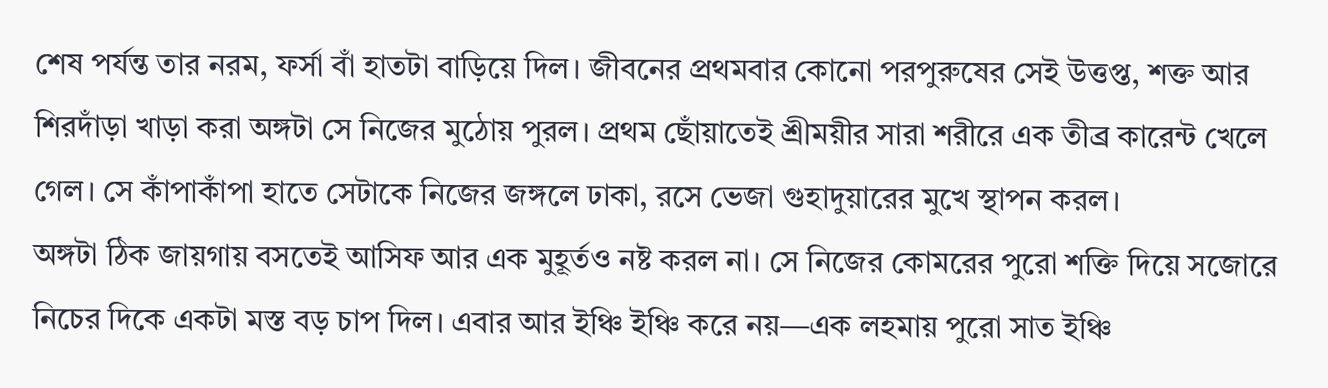শেষ পর্যন্ত তার নরম, ফর্সা বাঁ হাতটা বাড়িয়ে দিল। জীবনের প্রথমবার কোনো পরপুরুষের সেই উত্তপ্ত, শক্ত আর শিরদাঁড়া খাড়া করা অঙ্গটা সে নিজের মুঠোয় পুরল। প্রথম ছোঁয়াতেই শ্রীময়ীর সারা শরীরে এক তীব্র কারেন্ট খেলে গেল। সে কাঁপাকাঁপা হাতে সেটাকে নিজের জঙ্গলে ঢাকা, রসে ভেজা গুহাদুয়ারের মুখে স্থাপন করল।
অঙ্গটা ঠিক জায়গায় বসতেই আসিফ আর এক মুহূর্তও নষ্ট করল না। সে নিজের কোমরের পুরো শক্তি দিয়ে সজোরে নিচের দিকে একটা মস্ত বড় চাপ দিল। এবার আর ইঞ্চি ইঞ্চি করে নয়—এক লহমায় পুরো সাত ইঞ্চি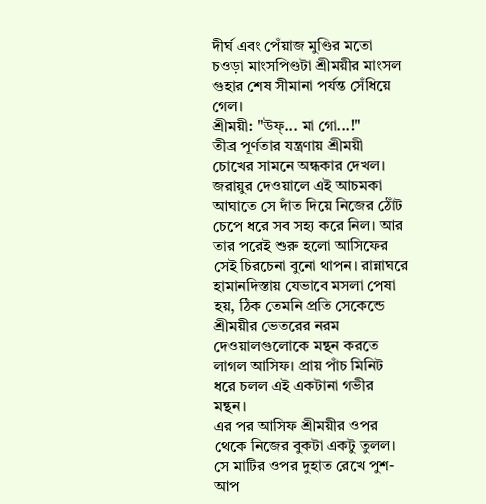দীর্ঘ এবং পেঁয়াজ মুণ্ডির মতো চওড়া মাংসপিণ্ডটা শ্রীময়ীর মাংসল গুহার শেষ সীমানা পর্যন্ত সেঁধিয়ে গেল।
শ্রীময়ী: "উফ্... মা গো...!"
তীব্র পূর্ণতার যন্ত্রণায় শ্রীময়ী চোখের সামনে অন্ধকার দেখল। জরায়ুর দেওয়ালে এই আচমকা আঘাতে সে দাঁত দিয়ে নিজের ঠোঁট চেপে ধরে সব সহ্য করে নিল। আর তার পরেই শুরু হলো আসিফের সেই চিরচেনা বুনো থাপন। রান্নাঘরে হামানদিস্তায় যেভাবে মসলা পেষা হয়, ঠিক তেমনি প্রতি সেকেন্ডে শ্রীময়ীর ভেতরের নরম দেওয়ালগুলোকে মন্থন করতে লাগল আসিফ। প্রায় পাঁচ মিনিট ধরে চলল এই একটানা গভীর মন্থন।
এর পর আসিফ শ্রীময়ীর ওপর থেকে নিজের বুকটা একটু তুলল। সে মাটির ওপর দুহাত রেখে পুশ-আপ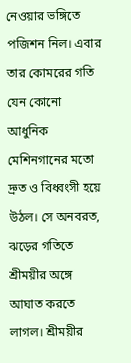নেওয়ার ভঙ্গিতে পজিশন নিল। এবার তার কোমরের গতি যেন কোনো আধুনিক মেশিনগানের মতো দ্রুত ও বিধ্বংসী হয়ে উঠল। সে অনবরত, ঝড়ের গতিতে শ্রীময়ীর অঙ্গে আঘাত করতে লাগল। শ্রীময়ীর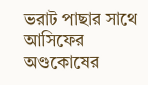ভরাট পাছার সাথে আসিফের অণ্ডকোষের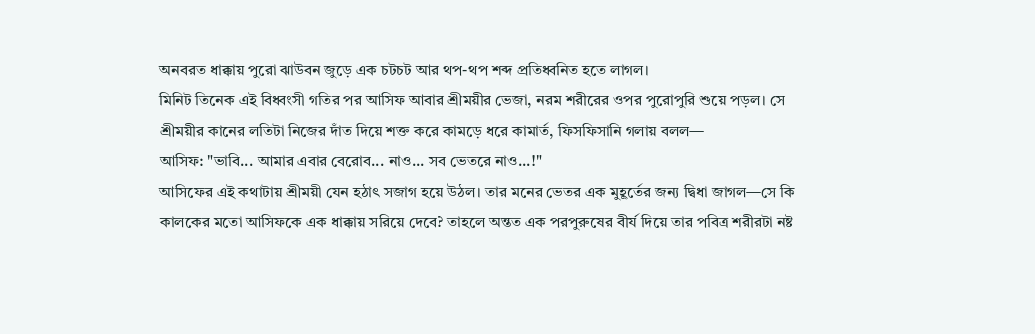অনবরত ধাক্কায় পুরো ঝাউবন জুড়ে এক চটচট আর থপ-থপ শব্দ প্রতিধ্বনিত হতে লাগল।
মিনিট তিনেক এই বিধ্বংসী গতির পর আসিফ আবার শ্রীময়ীর ভেজা, নরম শরীরের ওপর পুরোপুরি শুয়ে পড়ল। সে শ্রীময়ীর কানের লতিটা নিজের দাঁত দিয়ে শক্ত করে কামড়ে ধরে কামার্ত, ফিসফিসানি গলায় বলল—
আসিফ: "ভাবি... আমার এবার বেরোব... নাও... সব ভেতরে নাও...!"
আসিফের এই কথাটায় শ্রীময়ী যেন হঠাৎ সজাগ হয়ে উঠল। তার মনের ভেতর এক মুহূর্তের জন্য দ্বিধা জাগল—সে কি কালকের মতো আসিফকে এক ধাক্কায় সরিয়ে দেবে? তাহলে অন্তত এক পরপুরুষের বীর্য দিয়ে তার পবিত্র শরীরটা নষ্ট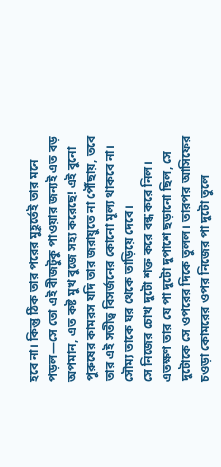হবে না। কিন্তু ঠিক তার পরের মুহূর্তেই তার মনে পড়ল—সে তো এই বীজটুকু পাওয়ার জন্যই এত বড় অপমান, এত কষ্ট মুখ বুজে সহ্য করেছে! এই বুনো পুরুষের কামরস যদি তার জরায়ুতে না পৌঁছায়, তবে তার এই সতীত্ব বিসর্জনের কোনো মূল্য থাকবে না। সৌম্য তাকে ঘর থেকে তাড়িয়ে দেবে।
সে নিজের চোখ দুটো শক্ত করে বন্ধ করে নিল। এতক্ষণ তার যে পা দুটো দুপাশে ছড়ানো ছিল, সে দুটোকে সে ওপরের দিকে তুলল। তারপর আসিফের চওড়া কোমরের ওপর নিজের পা দুটো তুলে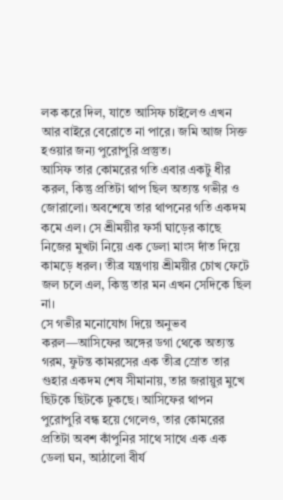লক করে দিল, যাতে আসিফ চাইলেও এখন আর বাইরে বেরোতে না পারে। জমি আজ সিক্ত হওয়ার জন্য পুরোপুরি প্রস্তুত।
আসিফ তার কোমরের গতি এবার একটু ধীর করল, কিন্তু প্রতিটা থাপ ছিল অত্যন্ত গভীর ও জোরালো। অবশেষে তার থাপনের গতি একদম কমে এল। সে শ্রীময়ীর ফর্সা ঘাড়ের কাছে নিজের মুখটা নিয়ে এক ডেলা মাংস দাঁত দিয়ে কামড়ে ধরল। তীব্র যন্ত্রণায় শ্রীময়ীর চোখ ফেটে জল চলে এল, কিন্তু তার মন এখন সেদিকে ছিল না।
সে গভীর মনোযোগ দিয়ে অনুভব করল—আসিফের অঙ্গের ডগা থেকে অত্যন্ত গরম, ফুটন্ত কামরসের এক তীব্র স্রোত তার গুহার একদম শেষ সীমানায়, তার জরায়ুর মুখে ছিটকে ছিটকে ঢুকছে। আসিফের থাপন পুরোপুরি বন্ধ হয়ে গেলেও, তার কোমরের প্রতিটা অবশ কাঁপুনির সাথে সাথে এক এক ডেলা ঘন, আঠালো বীর্য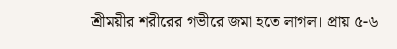শ্রীময়ীর শরীরের গভীরে জমা হতে লাগল। প্রায় ৫-৬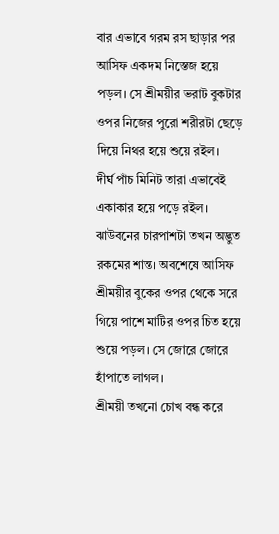বার এভাবে গরম রস ছাড়ার পর আসিফ একদম নিস্তেজ হয়ে পড়ল। সে শ্রীময়ীর ভরাট বুকটার ওপর নিজের পুরো শরীরটা ছেড়ে দিয়ে নিথর হয়ে শুয়ে রইল।
দীর্ঘ পাঁচ মিনিট তারা এভাবেই একাকার হয়ে পড়ে রইল। ঝাউবনের চারপাশটা তখন অদ্ভুত রকমের শান্ত। অবশেষে আসিফ শ্রীময়ীর বুকের ওপর থেকে সরে গিয়ে পাশে মাটির ওপর চিত হয়ে শুয়ে পড়ল। সে জোরে জোরে হাঁপাতে লাগল।
শ্রীময়ী তখনো চোখ বন্ধ করে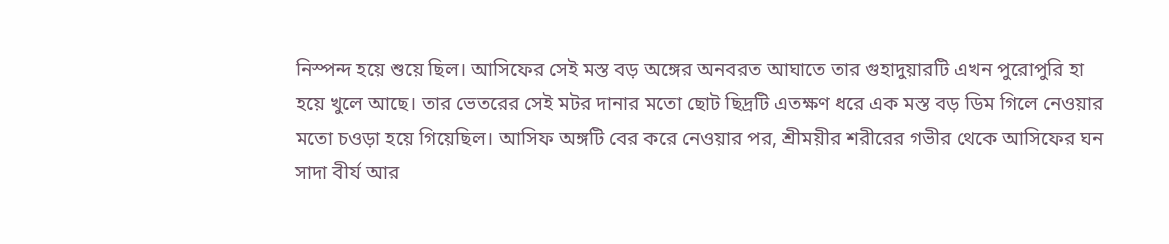নিস্পন্দ হয়ে শুয়ে ছিল। আসিফের সেই মস্ত বড় অঙ্গের অনবরত আঘাতে তার গুহাদুয়ারটি এখন পুরোপুরি হা হয়ে খুলে আছে। তার ভেতরের সেই মটর দানার মতো ছোট ছিদ্রটি এতক্ষণ ধরে এক মস্ত বড় ডিম গিলে নেওয়ার মতো চওড়া হয়ে গিয়েছিল। আসিফ অঙ্গটি বের করে নেওয়ার পর, শ্রীময়ীর শরীরের গভীর থেকে আসিফের ঘন সাদা বীর্য আর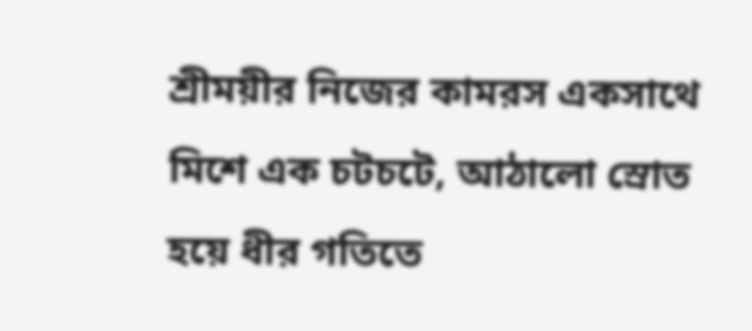শ্রীময়ীর নিজের কামরস একসাথে মিশে এক চটচটে, আঠালো স্রোত হয়ে ধীর গতিতে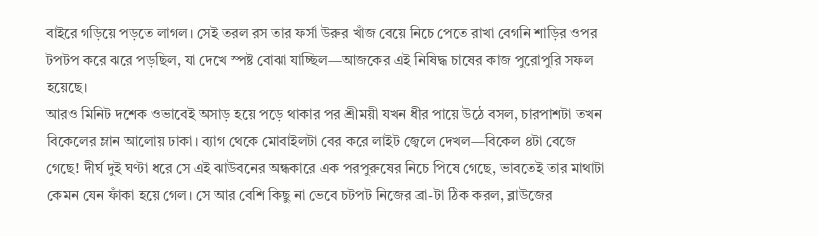বাইরে গড়িয়ে পড়তে লাগল। সেই তরল রস তার ফর্সা উরুর খাঁজ বেয়ে নিচে পেতে রাখা বেগনি শাড়ির ওপর টপটপ করে ঝরে পড়ছিল, যা দেখে স্পষ্ট বোঝা যাচ্ছিল—আজকের এই নিষিদ্ধ চাষের কাজ পুরোপুরি সফল হয়েছে।
আরও মিনিট দশেক ওভাবেই অসাড় হয়ে পড়ে থাকার পর শ্রীময়ী যখন ধীর পায়ে উঠে বসল, চারপাশটা তখন বিকেলের ম্লান আলোয় ঢাকা। ব্যাগ থেকে মোবাইলটা বের করে লাইট জ্বেলে দেখল—বিকেল ৪টা বেজে গেছে! দীর্ঘ দুই ঘণ্টা ধরে সে এই ঝাউবনের অন্ধকারে এক পরপুরুষের নিচে পিষে গেছে, ভাবতেই তার মাথাটা কেমন যেন ফাঁকা হয়ে গেল। সে আর বেশি কিছু না ভেবে চটপট নিজের ব্রা-টা ঠিক করল, ব্লাউজের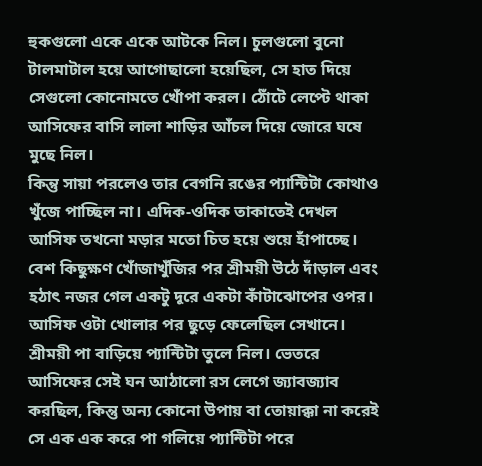হুকগুলো একে একে আটকে নিল। চুলগুলো বুনো টালমাটাল হয়ে আগোছালো হয়েছিল, সে হাত দিয়ে সেগুলো কোনোমতে খোঁপা করল। ঠোঁটে লেপ্টে থাকা আসিফের বাসি লালা শাড়ির আঁচল দিয়ে জোরে ঘষে মুছে নিল।
কিন্তু সায়া পরলেও তার বেগনি রঙের প্যান্টিটা কোথাও খুঁজে পাচ্ছিল না। এদিক-ওদিক তাকাতেই দেখল আসিফ তখনো মড়ার মতো চিত হয়ে শুয়ে হাঁপাচ্ছে। বেশ কিছুক্ষণ খোঁজাখুঁজির পর শ্রীময়ী উঠে দাঁড়াল এবং হঠাৎ নজর গেল একটু দূরে একটা কাঁটাঝোপের ওপর। আসিফ ওটা খোলার পর ছুড়ে ফেলেছিল সেখানে। শ্রীময়ী পা বাড়িয়ে প্যান্টিটা তুলে নিল। ভেতরে আসিফের সেই ঘন আঠালো রস লেগে জ্যাবজ্যাব করছিল, কিন্তু অন্য কোনো উপায় বা তোয়াক্কা না করেই সে এক এক করে পা গলিয়ে প্যান্টিটা পরে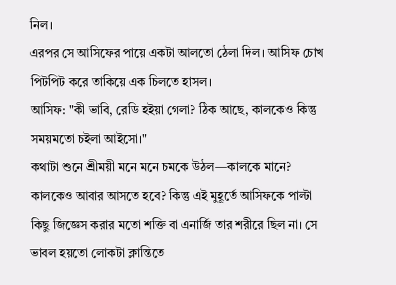নিল।
এরপর সে আসিফের পায়ে একটা আলতো ঠেলা দিল। আসিফ চোখ পিটপিট করে তাকিয়ে এক চিলতে হাসল।
আসিফ: "কী ভাবি, রেডি হইয়া গেলা? ঠিক আছে, কালকেও কিন্তু সময়মতো চইলা আইসো।"
কথাটা শুনে শ্রীময়ী মনে মনে চমকে উঠল—কালকে মানে? কালকেও আবার আসতে হবে? কিন্তু এই মুহূর্তে আসিফকে পাল্টা কিছু জিজ্ঞেস করার মতো শক্তি বা এনার্জি তার শরীরে ছিল না। সে ভাবল হয়তো লোকটা ক্লান্তিতে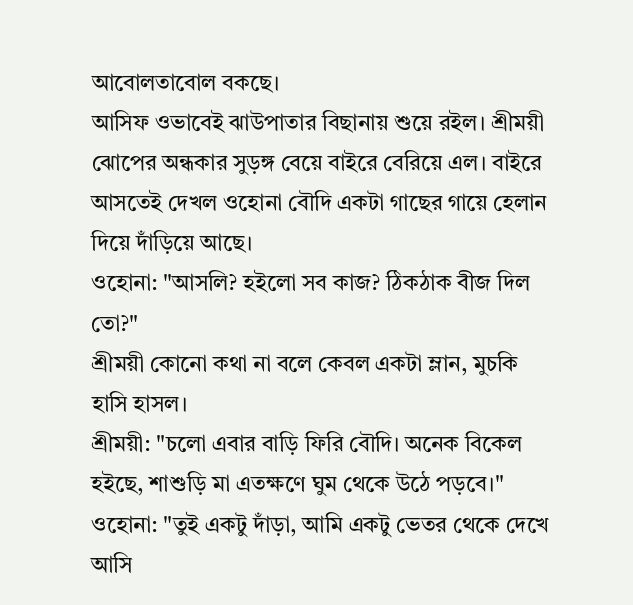আবোলতাবোল বকছে।
আসিফ ওভাবেই ঝাউপাতার বিছানায় শুয়ে রইল। শ্রীময়ী ঝোপের অন্ধকার সুড়ঙ্গ বেয়ে বাইরে বেরিয়ে এল। বাইরে আসতেই দেখল ওহোনা বৌদি একটা গাছের গায়ে হেলান দিয়ে দাঁড়িয়ে আছে।
ওহোনা: "আসলি? হইলো সব কাজ? ঠিকঠাক বীজ দিল তো?"
শ্রীময়ী কোনো কথা না বলে কেবল একটা ম্লান, মুচকি হাসি হাসল।
শ্রীময়ী: "চলো এবার বাড়ি ফিরি বৌদি। অনেক বিকেল হইছে, শাশুড়ি মা এতক্ষণে ঘুম থেকে উঠে পড়বে।"
ওহোনা: "তুই একটু দাঁড়া, আমি একটু ভেতর থেকে দেখে আসি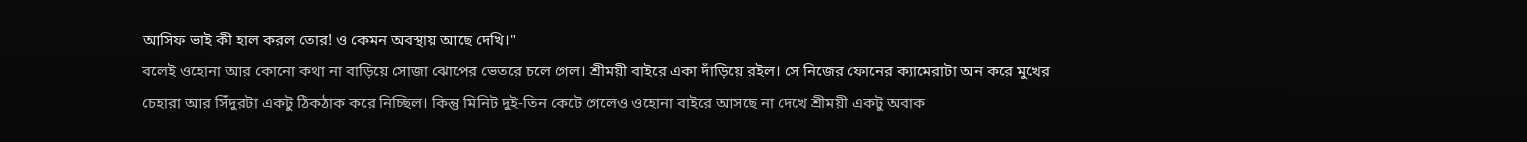আসিফ ভাই কী হাল করল তোর! ও কেমন অবস্থায় আছে দেখি।"
বলেই ওহোনা আর কোনো কথা না বাড়িয়ে সোজা ঝোপের ভেতরে চলে গেল। শ্রীময়ী বাইরে একা দাঁড়িয়ে রইল। সে নিজের ফোনের ক্যামেরাটা অন করে মুখের চেহারা আর সিঁদুরটা একটু ঠিকঠাক করে নিচ্ছিল। কিন্তু মিনিট দুই-তিন কেটে গেলেও ওহোনা বাইরে আসছে না দেখে শ্রীময়ী একটু অবাক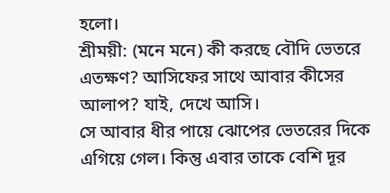হলো।
শ্রীময়ী: (মনে মনে) কী করছে বৌদি ভেতরে এতক্ষণ? আসিফের সাথে আবার কীসের আলাপ? যাই, দেখে আসি।
সে আবার ধীর পায়ে ঝোপের ভেতরের দিকে এগিয়ে গেল। কিন্তু এবার তাকে বেশি দূর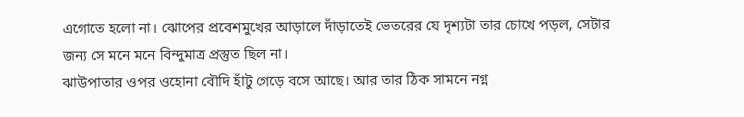এগোতে হলো না। ঝোপের প্রবেশমুখের আড়ালে দাঁড়াতেই ভেতরের যে দৃশ্যটা তার চোখে পড়ল, সেটার জন্য সে মনে মনে বিন্দুমাত্র প্রস্তুত ছিল না।
ঝাউপাতার ওপর ওহোনা বৌদি হাঁটু গেড়ে বসে আছে। আর তার ঠিক সামনে নগ্ন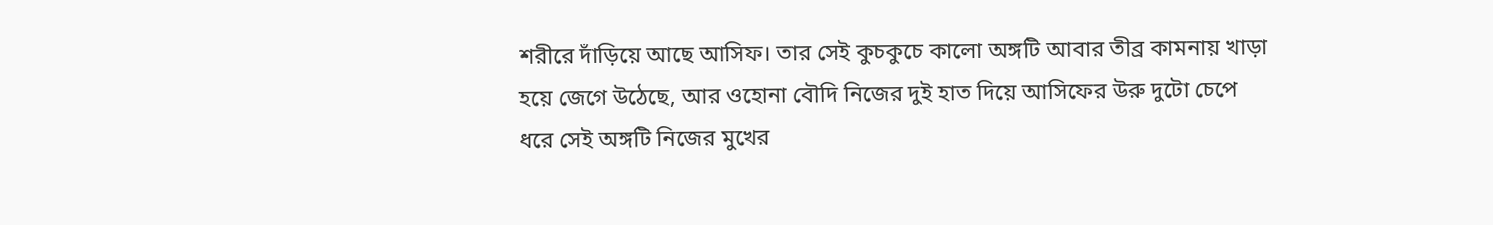শরীরে দাঁড়িয়ে আছে আসিফ। তার সেই কুচকুচে কালো অঙ্গটি আবার তীব্র কামনায় খাড়া হয়ে জেগে উঠেছে, আর ওহোনা বৌদি নিজের দুই হাত দিয়ে আসিফের উরু দুটো চেপে ধরে সেই অঙ্গটি নিজের মুখের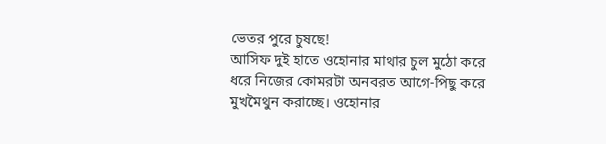ভেতর পুরে চুষছে!
আসিফ দুই হাতে ওহোনার মাথার চুল মুঠো করে ধরে নিজের কোমরটা অনবরত আগে-পিছু করে মুখমৈথুন করাচ্ছে। ওহোনার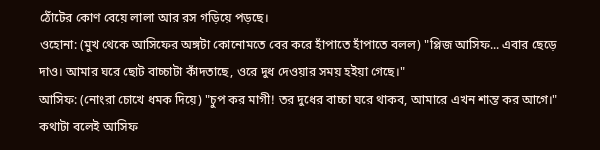ঠোঁটের কোণ বেয়ে লালা আর রস গড়িয়ে পড়ছে।
ওহোনা: (মুখ থেকে আসিফের অঙ্গটা কোনোমতে বের করে হাঁপাতে হাঁপাতে বলল) "প্লিজ আসিফ... এবার ছেড়ে দাও। আমার ঘরে ছোট বাচ্চাটা কাঁদতাছে, ওরে দুধ দেওয়ার সময় হইয়া গেছে।"
আসিফ: (নোংরা চোখে ধমক দিয়ে) "চুপ কর মাগী! তর দুধের বাচ্চা ঘরে থাকব, আমারে এখন শান্ত কর আগে।"
কথাটা বলেই আসিফ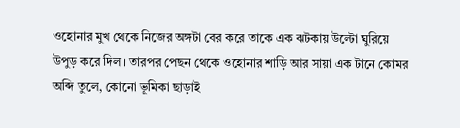ওহোনার মুখ থেকে নিজের অঙ্গটা বের করে তাকে এক ঝটকায় উল্টো ঘুরিয়ে উপুড় করে দিল। তারপর পেছন থেকে ওহোনার শাড়ি আর সায়া এক টানে কোমর অব্দি তুলে, কোনো ভূমিকা ছাড়াই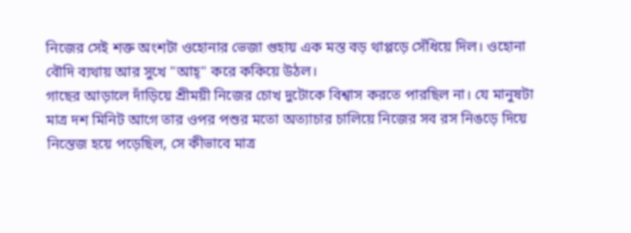নিজের সেই শক্ত অংশটা ওহোনার ভেজা গুহায় এক মস্ত বড় থাপ্পড়ে সেঁধিয়ে দিল। ওহোনা বৌদি ব্যথায় আর সুখে "আহ্" করে ককিয়ে উঠল।
গাছের আড়ালে দাঁড়িয়ে শ্রীময়ী নিজের চোখ দুটোকে বিশ্বাস করতে পারছিল না। যে মানুষটা মাত্র দশ মিনিট আগে তার ওপর পশুর মতো অত্যাচার চালিয়ে নিজের সব রস নিঙড়ে দিয়ে নিস্তেজ হয়ে পড়েছিল, সে কীভাবে মাত্র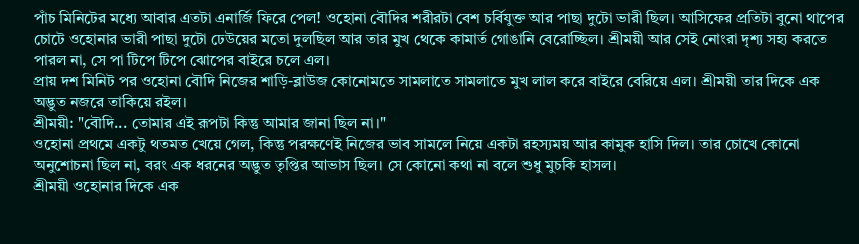পাঁচ মিনিটের মধ্যে আবার এতটা এনার্জি ফিরে পেল! ওহোনা বৌদির শরীরটা বেশ চর্বিযুক্ত আর পাছা দুটো ভারী ছিল। আসিফের প্রতিটা বুনো থাপের চোটে ওহোনার ভারী পাছা দুটো ঢেউয়ের মতো দুলছিল আর তার মুখ থেকে কামার্ত গোঙানি বেরোচ্ছিল। শ্রীময়ী আর সেই নোংরা দৃশ্য সহ্য করতে পারল না, সে পা টিপে টিপে ঝোপের বাইরে চলে এল।
প্রায় দশ মিনিট পর ওহোনা বৌদি নিজের শাড়ি-ব্লাউজ কোনোমতে সামলাতে সামলাতে মুখ লাল করে বাইরে বেরিয়ে এল। শ্রীময়ী তার দিকে এক অদ্ভুত নজরে তাকিয়ে রইল।
শ্রীময়ী: "বৌদি... তোমার এই রূপটা কিন্তু আমার জানা ছিল না।"
ওহোনা প্রথমে একটু থতমত খেয়ে গেল, কিন্তু পরক্ষণেই নিজের ভাব সামলে নিয়ে একটা রহস্যময় আর কামুক হাসি দিল। তার চোখে কোনো অনুশোচনা ছিল না, বরং এক ধরনের অদ্ভুত তৃপ্তির আভাস ছিল। সে কোনো কথা না বলে শুধু মুচকি হাসল।
শ্রীময়ী ওহোনার দিকে এক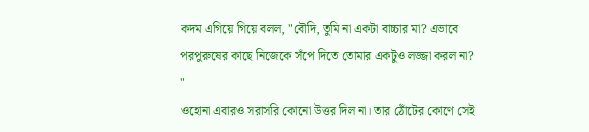কদম এগিয়ে গিয়ে বলল, "বৌদি, তুমি না একটা বাচ্চার মা? এভাবে পরপুরুষের কাছে নিজেকে সঁপে দিতে তোমার একটুও লজ্জা করল না? "
ওহোনা এবারও সরাসরি কোনো উত্তর দিল না। তার ঠোঁটের কোণে সেই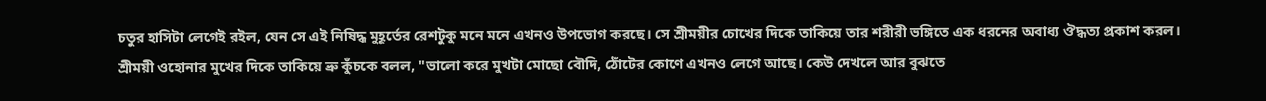চতুর হাসিটা লেগেই রইল, যেন সে এই নিষিদ্ধ মুহূর্তের রেশটুকু মনে মনে এখনও উপভোগ করছে। সে শ্রীময়ীর চোখের দিকে তাকিয়ে তার শরীরী ভঙ্গিতে এক ধরনের অবাধ্য ঔদ্ধত্য প্রকাশ করল।
শ্রীময়ী ওহোনার মুখের দিকে তাকিয়ে ভ্রু কুঁচকে বলল, "ভালো করে মুখটা মোছো বৌদি, ঠোঁটের কোণে এখনও লেগে আছে। কেউ দেখলে আর বুঝতে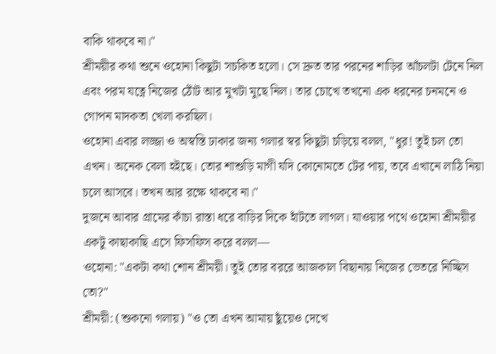বাকি থাকবে না।"
শ্রীময়ীর কথা শুনে ওহোনা কিছুটা সচকিত হলো। সে দ্রুত তার পরনের শাড়ির আঁচলটা টেনে নিল এবং পরম যত্নে নিজের ঠোঁট আর মুখটা মুছে নিল। তার চোখে তখনো এক ধরনের চনমনে ও গোপন মাদকতা খেলা করছিল।
ওহোনা এবার লজ্জা ও অস্বস্তি ঢাকার জন্য গলার স্বর কিছুটা চড়িয়ে বলল, "ধুর! তুই চল তো এখন। অনেক বেলা হইছে। তোর শাশুড়ি মাগী যদি কোনোমতে টের পায়, তবে এখানে লাঠি নিয়া চলে আসবে। তখন আর রক্ষে থাকবে না।"
দুজনে আবার গ্রামের কাঁচা রাস্তা ধরে বাড়ির দিকে হাঁটতে লাগল। যাওয়ার পথে ওহোনা শ্রীময়ীর একটু কাছাকাছি এসে ফিসফিস করে বলল—
ওহোনা: "একটা কথা শোন শ্রীময়ী। তুই তোর বররে আজকাল বিছানায় নিজের ভেতরে নিচ্ছিস তো?"
শ্রীময়ী: (শুকনো গলায়) "ও তো এখন আমায় ছুঁয়েও দেখে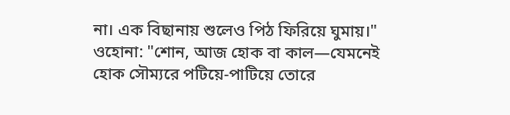না। এক বিছানায় শুলেও পিঠ ফিরিয়ে ঘুমায়।"
ওহোনা: "শোন, আজ হোক বা কাল—যেমনেই হোক সৌম্যরে পটিয়ে-পাটিয়ে তোরে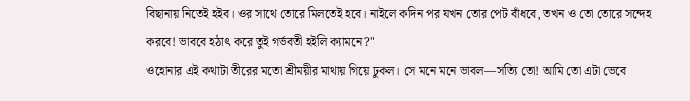বিছানায় নিতেই হইব। ওর সাথে তোরে মিলতেই হবে। নাইলে কদিন পর যখন তোর পেট বাঁধবে, তখন ও তো তোরে সন্দেহ করবে! ভাববে হঠাৎ করে তুই গর্ভবতী হইলি ক্যামনে?"
ওহোনার এই কথাটা তীরের মতো শ্রীময়ীর মাথায় গিয়ে ঢুকল। সে মনে মনে ভাবল—সত্যি তো! আমি তো এটা ভেবে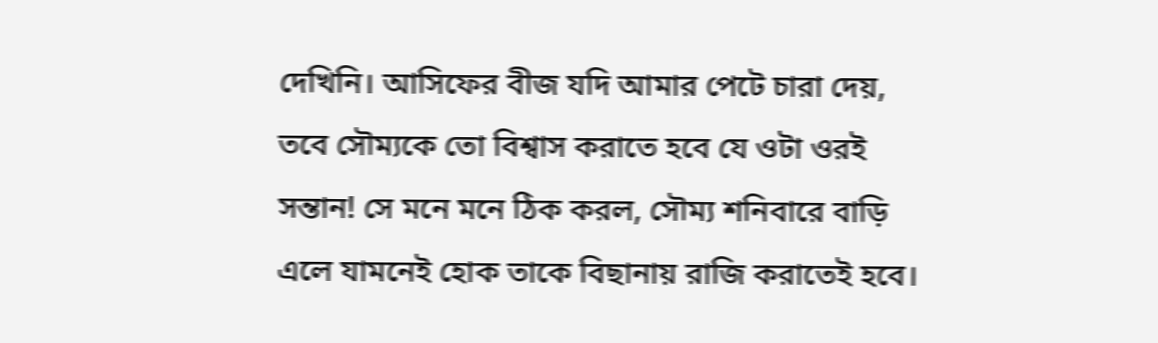দেখিনি। আসিফের বীজ যদি আমার পেটে চারা দেয়, তবে সৌম্যকে তো বিশ্বাস করাতে হবে যে ওটা ওরই সন্তান! সে মনে মনে ঠিক করল, সৌম্য শনিবারে বাড়ি এলে যামনেই হোক তাকে বিছানায় রাজি করাতেই হবে।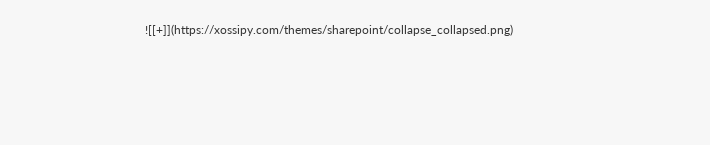![[+]](https://xossipy.com/themes/sharepoint/collapse_collapsed.png)